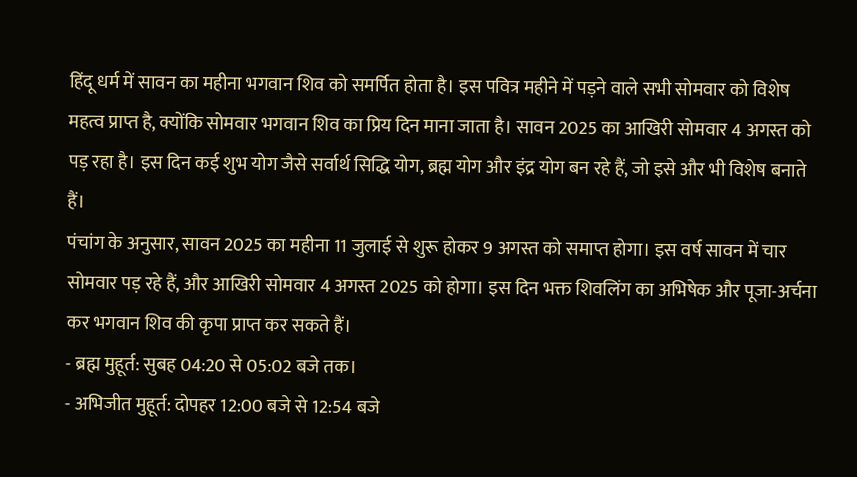हिंदू धर्म में सावन का महीना भगवान शिव को समर्पित होता है। इस पवित्र महीने में पड़ने वाले सभी सोमवार को विशेष महत्व प्राप्त है, क्योंकि सोमवार भगवान शिव का प्रिय दिन माना जाता है। सावन 2025 का आखिरी सोमवार 4 अगस्त को पड़ रहा है। इस दिन कई शुभ योग जैसे सर्वार्थ सिद्धि योग, ब्रह्म योग और इंद्र योग बन रहे हैं, जो इसे और भी विशेष बनाते हैं।
पंचांग के अनुसार, सावन 2025 का महीना 11 जुलाई से शुरू होकर 9 अगस्त को समाप्त होगा। इस वर्ष सावन में चार सोमवार पड़ रहे हैं, और आखिरी सोमवार 4 अगस्त 2025 को होगा। इस दिन भक्त शिवलिंग का अभिषेक और पूजा-अर्चना कर भगवान शिव की कृपा प्राप्त कर सकते हैं।
- ब्रह्म मुहूर्त: सुबह 04:20 से 05:02 बजे तक।
- अभिजीत मुहूर्त: दोपहर 12:00 बजे से 12:54 बजे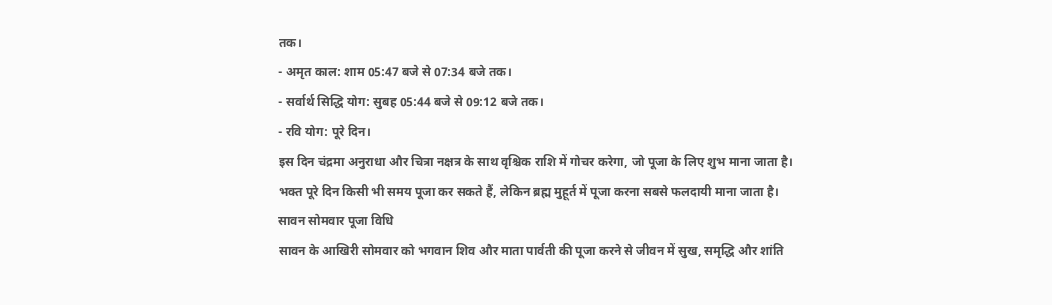तक।
- अमृत काल: शाम 05:47 बजे से 07:34 बजे तक।
- सर्वार्थ सिद्धि योग: सुबह 05:44 बजे से 09:12 बजे तक।
- रवि योग: पूरे दिन।
इस दिन चंद्रमा अनुराधा और चित्रा नक्षत्र के साथ वृश्चिक राशि में गोचर करेगा, जो पूजा के लिए शुभ माना जाता है। भक्त पूरे दिन किसी भी समय पूजा कर सकते हैं, लेकिन ब्रह्म मुहूर्त में पूजा करना सबसे फलदायी माना जाता है।
सावन सोमवार पूजा विधि
सावन के आखिरी सोमवार को भगवान शिव और माता पार्वती की पूजा करने से जीवन में सुख, समृद्धि और शांति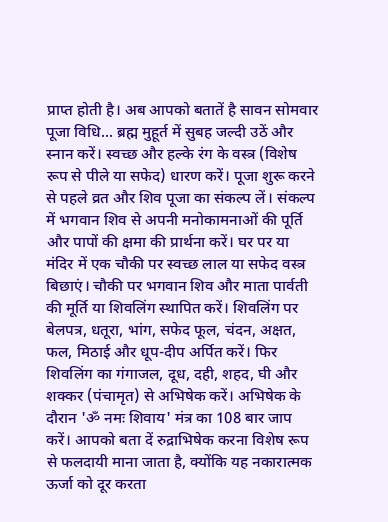प्राप्त होती है। अब आपको बतातें है सावन सोमवार पूजा विधि... ब्रह्म मुहूर्त में सुबह जल्दी उठें और स्नान करें। स्वच्छ और हल्के रंग के वस्त्र (विशेष रूप से पीले या सफेद) धारण करें। पूजा शुरू करने से पहले व्रत और शिव पूजा का संकल्प लें। संकल्प में भगवान शिव से अपनी मनोकामनाओं की पूर्ति और पापों की क्षमा की प्रार्थना करें। घर पर या मंदिर में एक चौकी पर स्वच्छ लाल या सफेद वस्त्र बिछाएं। चौकी पर भगवान शिव और माता पार्वती की मूर्ति या शिवलिंग स्थापित करें। शिवलिंग पर बेलपत्र, धतूरा, भांग, सफेद फूल, चंदन, अक्षत, फल, मिठाई और धूप-दीप अर्पित करें। फिर शिवलिंग का गंगाजल, दूध, दही, शहद, घी और शक्कर (पंचामृत) से अभिषेक करें। अभिषेक के दौरान 'ॐ नमः शिवाय' मंत्र का 108 बार जाप करें। आपको बता दें रुद्राभिषेक करना विशेष रूप से फलदायी माना जाता है, क्योंकि यह नकारात्मक ऊर्जा को दूर करता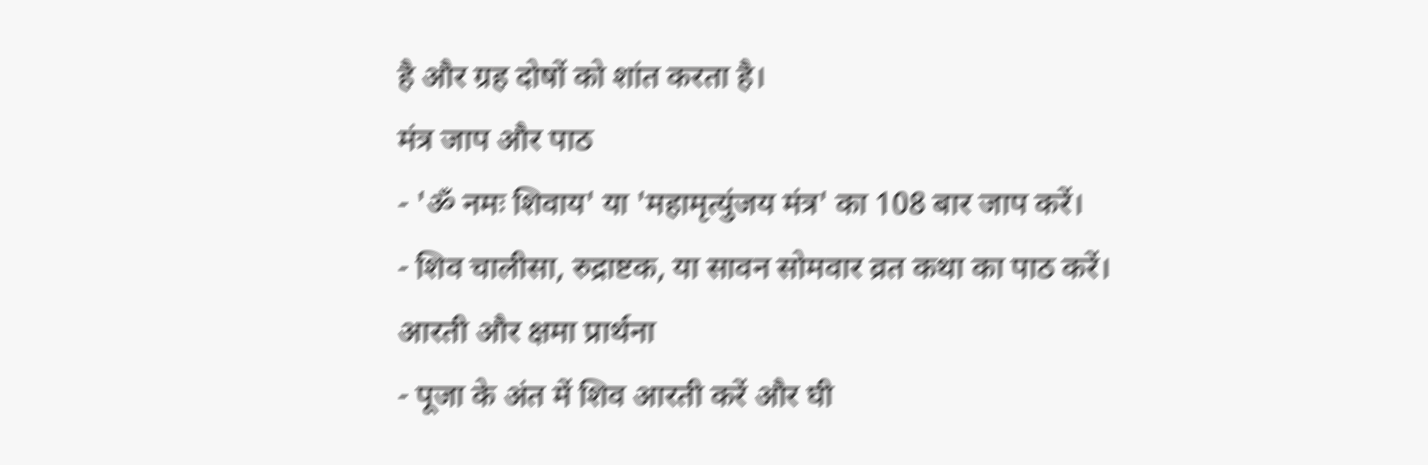है और ग्रह दोषों को शांत करता है।
मंत्र जाप और पाठ
- 'ॐ नमः शिवाय' या 'महामृत्युंजय मंत्र' का 108 बार जाप करें।
- शिव चालीसा, रुद्राष्टक, या सावन सोमवार व्रत कथा का पाठ करें।
आरती और क्षमा प्रार्थना
- पूजा के अंत में शिव आरती करें और घी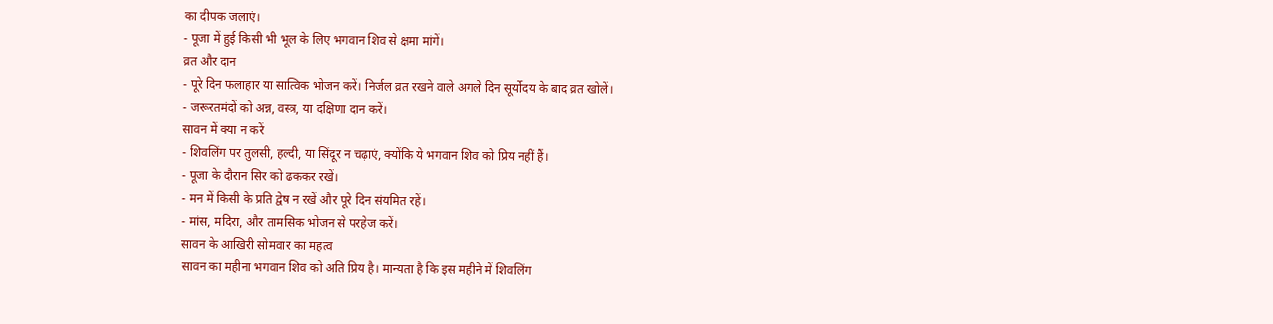का दीपक जलाएं।
- पूजा में हुई किसी भी भूल के लिए भगवान शिव से क्षमा मांगें।
व्रत और दान
- पूरे दिन फलाहार या सात्विक भोजन करें। निर्जल व्रत रखने वाले अगले दिन सूर्योदय के बाद व्रत खोलें।
- जरूरतमंदों को अन्न, वस्त्र, या दक्षिणा दान करें।
सावन में क्या न करें
- शिवलिंग पर तुलसी, हल्दी, या सिंदूर न चढ़ाएं, क्योंकि ये भगवान शिव को प्रिय नहीं हैं।
- पूजा के दौरान सिर को ढककर रखें।
- मन में किसी के प्रति द्वेष न रखें और पूरे दिन संयमित रहें।
- मांस, मदिरा, और तामसिक भोजन से परहेज करें।
सावन के आखिरी सोमवार का महत्व
सावन का महीना भगवान शिव को अति प्रिय है। मान्यता है कि इस महीने में शिवलिंग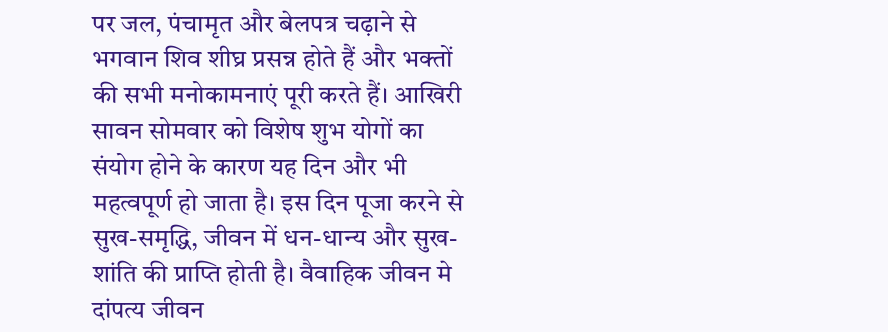पर जल, पंचामृत और बेलपत्र चढ़ाने से भगवान शिव शीघ्र प्रसन्न होते हैं और भक्तों की सभी मनोकामनाएं पूरी करते हैं। आखिरी सावन सोमवार को विशेष शुभ योगों का संयोग होने के कारण यह दिन और भी महत्वपूर्ण हो जाता है। इस दिन पूजा करने से सुख-समृद्धि, जीवन में धन-धान्य और सुख-शांति की प्राप्ति होती है। वैवाहिक जीवन मे दांपत्य जीवन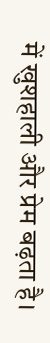में खुशहाली और प्रेम बढ़ता है।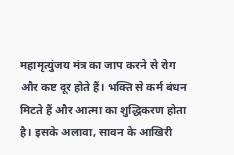महामृत्युंजय मंत्र का जाप करने से रोग और कष्ट दूर होते हैं। भक्ति से कर्म बंधन मिटते हैं और आत्मा का शुद्धिकरण होता है। इसके अलावा, सावन के आखिरी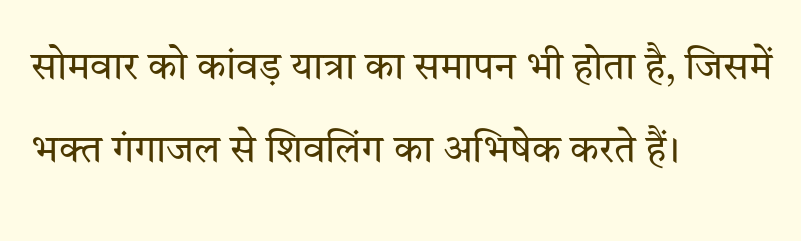सोमवार को कांवड़ यात्रा का समापन भी होता है, जिसमें भक्त गंगाजल से शिवलिंग का अभिषेक करते हैं।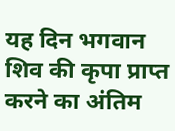यह दिन भगवान शिव की कृपा प्राप्त करने का अंतिम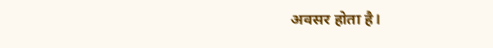अवसर होता है।